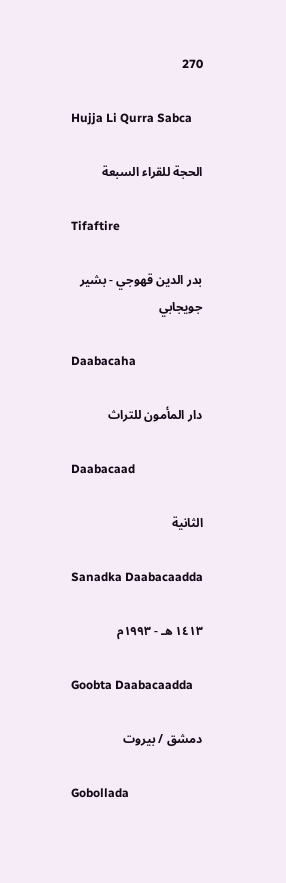270

Hujja Li Qurra Sabca

الحجة للقراء السبعة

Tifaftire

بدر الدين قهوجي - بشير جويجابي

Daabacaha

دار المأمون للتراث

Daabacaad

الثانية

Sanadka Daabacaadda

١٤١٣ هـ - ١٩٩٣م

Goobta Daabacaadda

دمشق / بيروت

Gobollada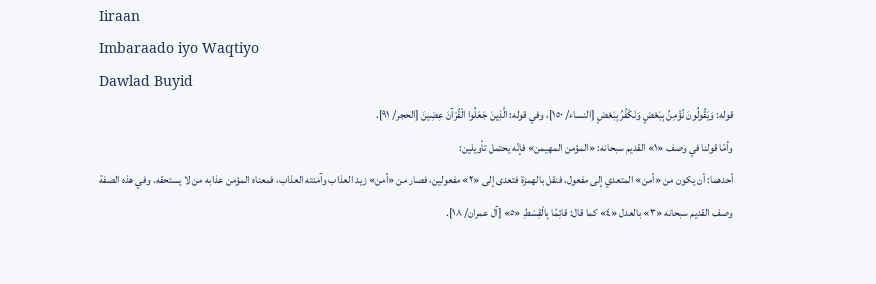Iiraan
Imbaraado iyo Waqtiyo
Dawlad Buyid
قوله: وَيَقُولُونَ نُؤْمِنُ بِبَعْضٍ وَنَكْفُرُ بِبَعْضٍ [النساء/ ١٥٠]، وفي قوله: الَّذِينَ جَعَلُوا الْقُرْآنَ عِضِينَ [الحجر/ ٩١].
وأمّا قولنا في وصف «١» القديم سبحانه: «المؤمن المهيمن» فإنّه يحتمل تأويلين:
أحدهما: أن يكون من «أمن» المتعدي إلى مفعول، فنقل بالهمزة فتعدى إلى «٢» مفعولين، فصار من «أمن» زيد العذاب وآمنته العذاب، فمعناه المؤمن عذابه من لا يستحقه. وفي هذه الصفة وصف القديم سبحانه «٣» بالعدل «٤» كما قال: قائِمًا بِالْقِسْطِ «٥» [آل عمران/ ١٨].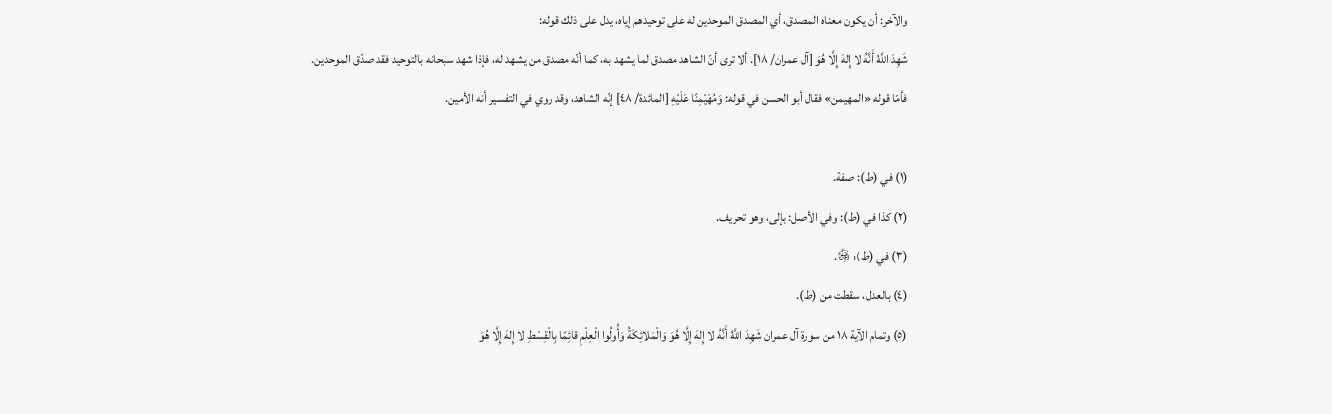والآخر: أن يكون معناه المصدق، أي المصدق الموحدين له على توحيدهم إياه، يدل على ذلك قوله:
شَهِدَ اللَّهُ أَنَّهُ لا إِلهَ إِلَّا هُوَ [آل عمران/ ١٨]. ألا ترى أنّ الشاهد مصدق لما يشهد به، كما أنّه مصدق من يشهد له، فإذا شهد سبحانه بالتوحيد فقد صدّق الموحدين.
فأمّا قوله «المهيمن» فقال أبو الحسن في قوله: وَمُهَيْمِنًا عَلَيْهِ [المائدة/ ٤٨] إنّه الشاهد، وقد روي في التفسير أنه الأمين.

(١) في (ط): صفة.
(٢) كذا في (ط): وفي الأصل: بإلى، وهو تحريف.
(٣) في (ط): ﷿.
(٤) بالعدل، سقطت من (ط).
(٥) وتمام الآية ١٨ من سورة آل عمران شَهِدَ اللَّهُ أَنَّهُ لا إِلهَ إِلَّا هُوَ وَالْمَلائِكَةُ وَأُولُوا الْعِلْمِ قائِمًا بِالْقِسْطِ لا إِلهَ إِلَّا هُوَ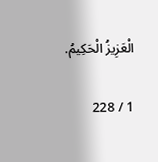الْعَزِيزُ الْحَكِيمُ.

1 / 228